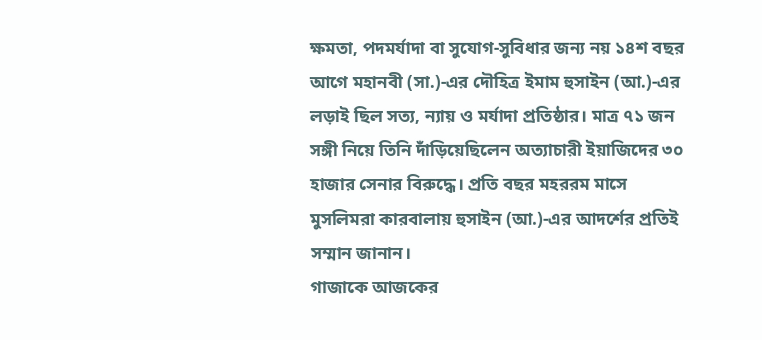ক্ষমতা, পদমর্যাদা বা সুযোগ-সুবিধার জন্য নয় ১৪শ বছর আগে মহানবী (সা.)-এর দৌহিত্র ইমাম হুসাইন (আ.)-এর লড়াই ছিল সত্য, ন্যায় ও মর্যাদা প্রতিষ্ঠার। মাত্র ৭১ জন সঙ্গী নিয়ে তিনি দাঁড়িয়েছিলেন অত্যাচারী ইয়াজিদের ৩০ হাজার সেনার বিরুদ্ধে। প্রতি বছর মহররম মাসে মুসলিমরা কারবালায় হুসাইন (আ.)-এর আদর্শের প্রতিই সম্মান জানান।
গাজাকে আজকের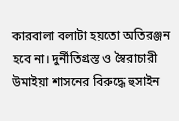কারবালা বলাটা হয়তো অতিরঞ্জন হবে না। দুর্নীতিগ্রস্ত ও স্বৈরাচারী উমাইয়া শাসনের বিরুদ্ধে হুসাইন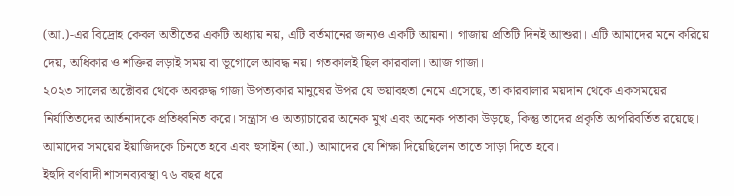(আ.)-এর বিদ্রোহ কেবল অতীতের একটি অধ্যায় নয়, এটি বর্তমানের জন্যও একটি আয়না। গাজায় প্রতিটি দিনই আশুরা। এটি আমাদের মনে করিয়ে দেয়, অধিকার ও শক্তির লড়াই সময় বা ভূগোলে আবদ্ধ নয়। গতকালই ছিল কারবালা। আজ গাজা।
২০২৩ সালের অক্টোবর থেকে অবরুদ্ধ গাজা উপত্যকার মানুষের উপর যে ভয়াবহতা নেমে এসেছে, তা কারবালার ময়দান থেকে একসময়ের নির্যাতিতদের আর্তনাদকে প্রতিধ্বনিত করে। সন্ত্রাস ও অত্যাচারের অনেক মুখ এবং অনেক পতাকা উড়ছে, কিন্তু তাদের প্রকৃতি অপরিবর্তিত রয়েছে। আমাদের সময়ের ইয়াজিদকে চিনতে হবে এবং হুসাইন (আ.) আমাদের যে শিক্ষা দিয়েছিলেন তাতে সাড়া দিতে হবে।
ইহুদি বর্ণবাদী শাসনব্যবস্থা ৭৬ বছর ধরে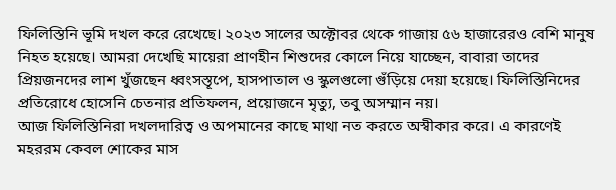ফিলিস্তিনি ভূমি দখল করে রেখেছে। ২০২৩ সালের অক্টোবর থেকে গাজায় ৫৬ হাজারেরও বেশি মানুষ নিহত হয়েছে। আমরা দেখেছি মায়েরা প্রাণহীন শিশুদের কোলে নিয়ে যাচ্ছেন, বাবারা তাদের প্রিয়জনদের লাশ খুঁজছেন ধ্বংসস্তূপে, হাসপাতাল ও স্কুলগুলো গুঁড়িয়ে দেয়া হয়েছে। ফিলিস্তিনিদের প্রতিরোধে হোসেনি চেতনার প্রতিফলন, প্রয়োজনে মৃত্যু, তবু অসম্মান নয়।
আজ ফিলিস্তিনিরা দখলদারিত্ব ও অপমানের কাছে মাথা নত করতে অস্বীকার করে। এ কারণেই মহররম কেবল শোকের মাস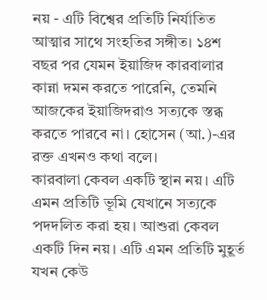নয় - এটি বিশ্বের প্রতিটি নির্যাতিত আত্মার সাথে সংহতির সঙ্গীত। ১৪শ বছর পর যেমন ইয়াজিদ কারবালার কান্না দমন করতে পারেনি, তেমনি আজকের ইয়াজিদরাও সত্যকে স্তব্ধ করতে পারবে না। হোসেন (আ.)-এর রক্ত এখনও কথা বলে।
কারবালা কেবল একটি স্থান নয়। এটি এমন প্রতিটি ভূমি যেখানে সত্যকে পদদলিত করা হয়। আশুরা কেবল একটি দিন নয়। এটি এমন প্রতিটি মুহূর্ত যখন কেউ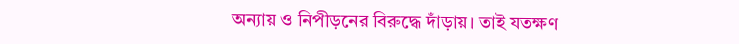অন্যায় ও নিপীড়নের বিরুদ্ধে দাঁড়ায়। তাই যতক্ষণ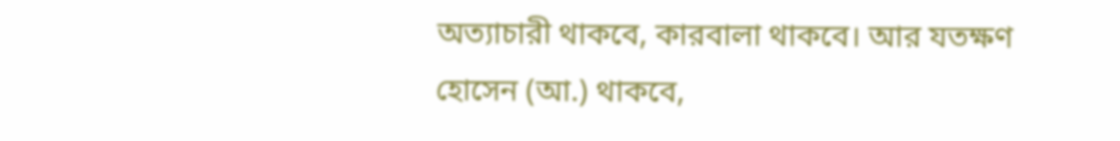অত্যাচারী থাকবে, কারবালা থাকবে। আর যতক্ষণ হোসেন (আ.) থাকবে,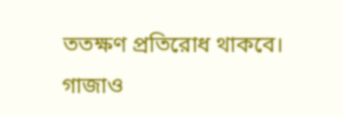ততক্ষণ প্রতিরোধ থাকবে। গাজাও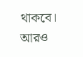থাকবে।
আরও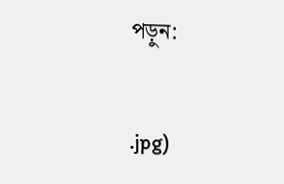পড়ুন:


.jpg)